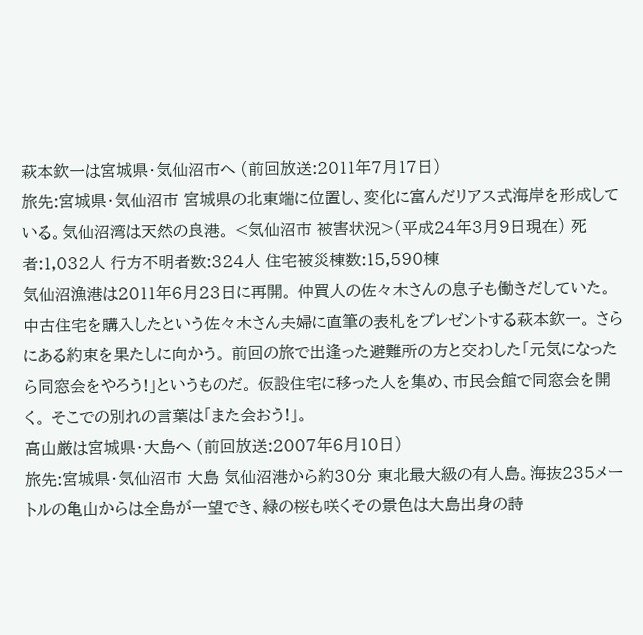萩本欽一は宮城県・気仙沼市へ (前回放送:2011年7月17日)
旅先:宮城県・気仙沼市 宮城県の北東端に位置し、変化に富んだリアス式海岸を形成している。気仙沼湾は天然の良港。 <気仙沼市 被害状況>(平成24年3月9日現在) 死者:1,032人 行方不明者数:324人 住宅被災棟数:15,590棟
気仙沼漁港は2011年6月23日に再開。 仲買人の佐々木さんの息子も働きだしていた。 中古住宅を購入したという佐々木さん夫婦に直筆の表札をプレゼントする萩本欽一。 さらにある約束を果たしに向かう。 前回の旅で出逢った避難所の方と交わした「元気になったら同窓会をやろう!」というものだ。 仮設住宅に移った人を集め、市民会館で同窓会を開く。 そこでの別れの言葉は「また会おう!」。
高山厳は宮城県・大島へ (前回放送:2007年6月10日)
旅先:宮城県・気仙沼市 大島 気仙沼港から約30分 東北最大級の有人島。海抜235メートルの亀山からは全島が一望でき、緑の桜も咲くその景色は大島出身の詩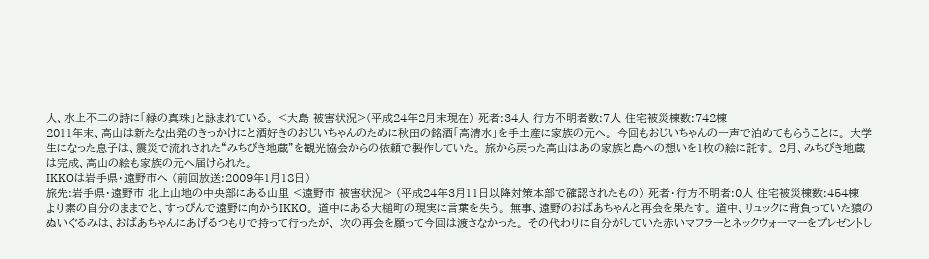人、水上不二の詩に「緑の真珠」と詠まれている。 <大島 被害状況>(平成24年2月末現在) 死者:34人 行方不明者数:7人 住宅被災棟数:742棟
2011年末、高山は新たな出発のきっかけにと酒好きのおじいちゃんのために秋田の銘酒「高清水」を手土産に家族の元へ。 今回もおじいちゃんの一声で泊めてもらうことに。 大学生になった息子は、震災で流れされた“みちびき地蔵”を観光協会からの依頼で製作していた。 旅から戻った高山はあの家族と島への想いを1枚の絵に託す。 2月、みちびき地蔵は完成、高山の絵も家族の元へ届けられた。
IKKOは岩手県・遠野市へ (前回放送:2009年1月18日)
旅先:岩手県・遠野市 北上山地の中央部にある山里 <遠野市 被害状況> (平成24年3月11日以降対策本部で確認されたもの) 死者・行方不明者:0人 住宅被災棟数:454棟
より素の自分のままでと、すっぴんで遠野に向かうIKKO。 道中にある大槌町の現実に言葉を失う。 無事、遠野のおばあちゃんと再会を果たす。 道中、リュックに背負っていた猿のぬいぐるみは、おばあちゃんにあげるつもりで持って行ったが、 次の再会を願って今回は渡さなかった。 その代わりに自分がしていた赤いマフラーとネックウォーマーをプレゼントし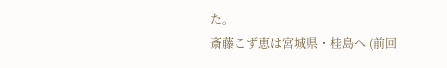た。
斎藤こず恵は宮城県・桂島へ (前回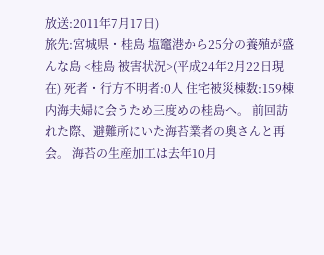放送:2011年7月17日)
旅先:宮城県・桂島 塩竈港から25分の養殖が盛んな島 <桂島 被害状況>(平成24年2月22日現在) 死者・行方不明者:0人 住宅被災棟数:159棟
内海夫婦に会うため三度めの桂島へ。 前回訪れた際、避難所にいた海苔業者の奥さんと再会。 海苔の生産加工は去年10月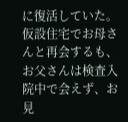に復活していた。 仮設住宅でお母さんと再会するも、お父さんは検査入院中で会えず、お見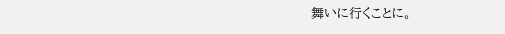舞いに行くことに。